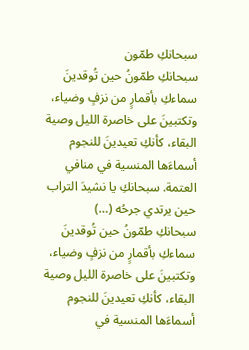سبحانكِ طمّون
سبحانكِ طمّونُ حين تُوقدينَ سماءكِ بأقمارٍ من نزفٍ وضياء، وتكتبينَ على خاصرة الليل وصية البقاء، كأنكِ تعيدينَ للنجوم أسماءَها المنسية في منافي العتمة. سبحانكِ يا نشيدَ التراب حين يرتدي جرحُه (…)
سبحانكِ طمّونُ حين تُوقدينَ سماءكِ بأقمارٍ من نزفٍ وضياء، وتكتبينَ على خاصرة الليل وصية البقاء، كأنكِ تعيدينَ للنجوم أسماءَها المنسية في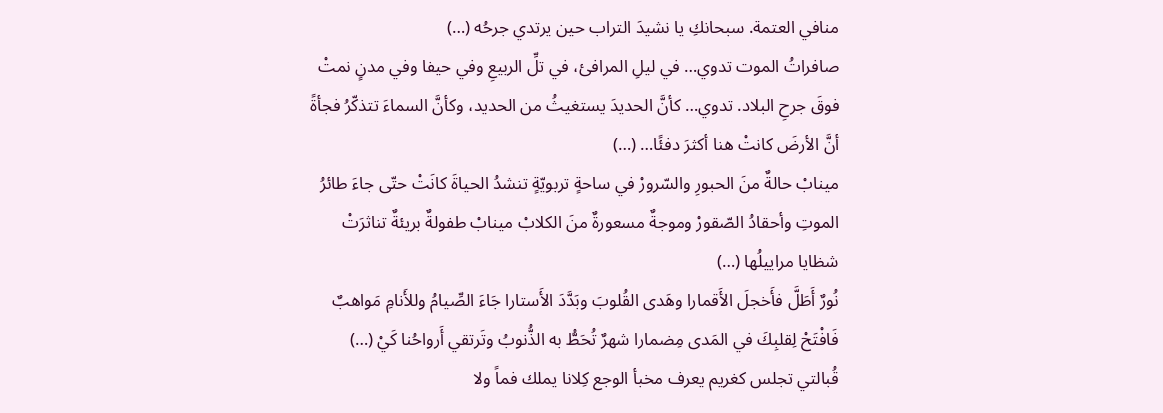منافي العتمة. سبحانكِ يا نشيدَ التراب حين يرتدي جرحُه (…)
صافراتُ الموت تدوي… في ليلِ المرافئ، في تلِّ الربيعِ وفي حيفا وفي مدنٍ نمتْ فوقَ جرحِ البلاد. تدوي… كأنَّ الحديدَ يستغيثُ من الحديد، وكأنَّ السماءَ تتذكّرُ فجأةً أنَّ الأرضَ كانتْ هنا أكثرَ دفئًا… (…)
مينابْ حالةٌ منَ الحبورِ والسّرورْ في ساحةٍ تربويّةٍ تنشدُ الحياةَ كانَتْ حتّى جاءَ طائرُ الموتِ وأحقادُ الصّقورْ وموجةٌ مسعورةٌ منَ الكلابْ مينابْ طفولةٌ بريئةٌ تناثرَتْ شظايا مراييلُها (…)
نُورٌ أَطَلَّ فأَخجلَ الأَقمارا وهَدى القُلوبَ وبَدَّدَ الأَستارا جَاءَ الصِّيامُ وللأَنامِ مَواهبٌ فَافْتَحْ لِقلبِكَ في المَدى مِضمارا شهرٌ تُحَطُّ به الذُّنوبُ وتَرتقي أَرواحُنا كَيْ (…)
قُبالتي تجلس كغريم يعرف مخبأ الوجع كِلانا يملك فماً ولا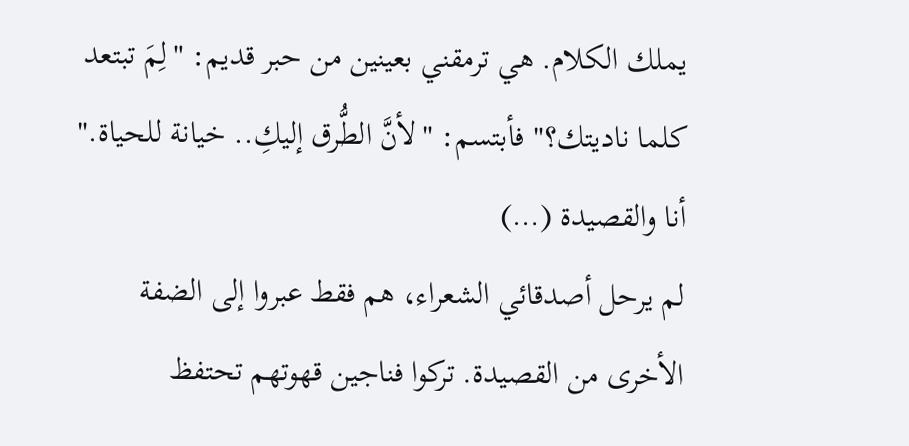يملك الكلام. هي ترمقني بعينين من حبر قديم: "لِمَ تبتعد كلما ناديتك؟" فأبتسم: "لأنَّ الطُّرق إليكِ.. خيانة للحياة." أنا والقصيدة (…)
لم يرحل أصدقائي الشعراء، هم فقط عبروا إلى الضفة الأخرى من القصيدة. تركوا فناجين قهوتهم تحتفظ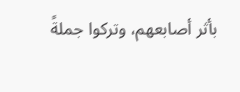بأثر أصابعهم، وتركوا جملةً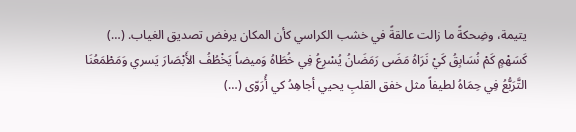يتيمة، وضِحكةً ما زالت عالقةً في خشب الكراسي كأن المكان يرفض تصديق الغياب. (…)
كَسَهْمٍ كَمْ نُسَابِقُ كَيْ نَرَاهُ مَضَى رَمَضَانُ يُسْرِعُ فِي خُطَاهُ وَميضاً يَخْطُفُ الأَبْصَارَ يَسري وَمَطْمَعُنَا التَّرَبُّعُ فِي حِمَاهُ لطيفاً مثل خفق القلبِ يحيي أجاهِدُ كي أُرَوّى (…)